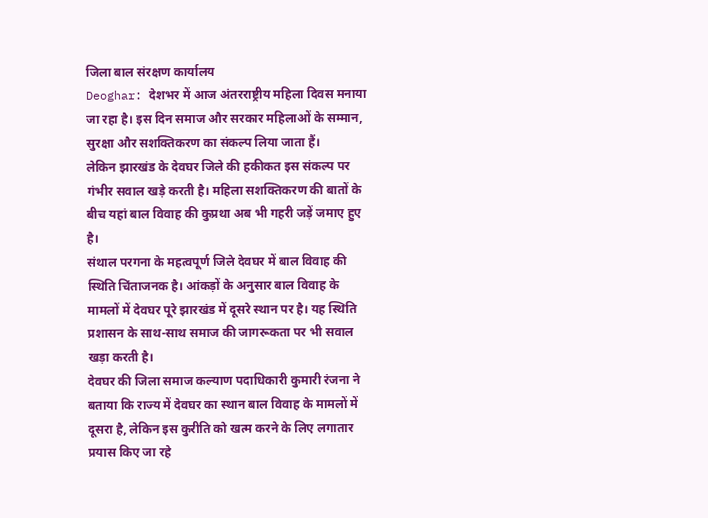जिला बाल संरक्षण कार्यालय
Deoghar: देशभर में आज अंतरराष्ट्रीय महिला दिवस मनाया जा रहा है। इस दिन समाज और सरकार महिलाओं के सम्मान, सुरक्षा और सशक्तिकरण का संकल्प लिया जाता हैं।
लेकिन झारखंड के देवघर जिले की हकीकत इस संकल्प पर गंभीर सवाल खड़े करती है। महिला सशक्तिकरण की बातों के बीच यहां बाल विवाह की कुप्रथा अब भी गहरी जड़ें जमाए हुए है।
संथाल परगना के महत्वपूर्ण जिले देवघर में बाल विवाह की स्थिति चिंताजनक है। आंकड़ों के अनुसार बाल विवाह के मामलों में देवघर पूरे झारखंड में दूसरे स्थान पर है। यह स्थिति प्रशासन के साथ-साथ समाज की जागरूकता पर भी सवाल खड़ा करती है।
देवघर की जिला समाज कल्याण पदाधिकारी कुमारी रंजना ने बताया कि राज्य में देवघर का स्थान बाल विवाह के मामलों में दूसरा है, लेकिन इस कुरीति को खत्म करने के लिए लगातार प्रयास किए जा रहे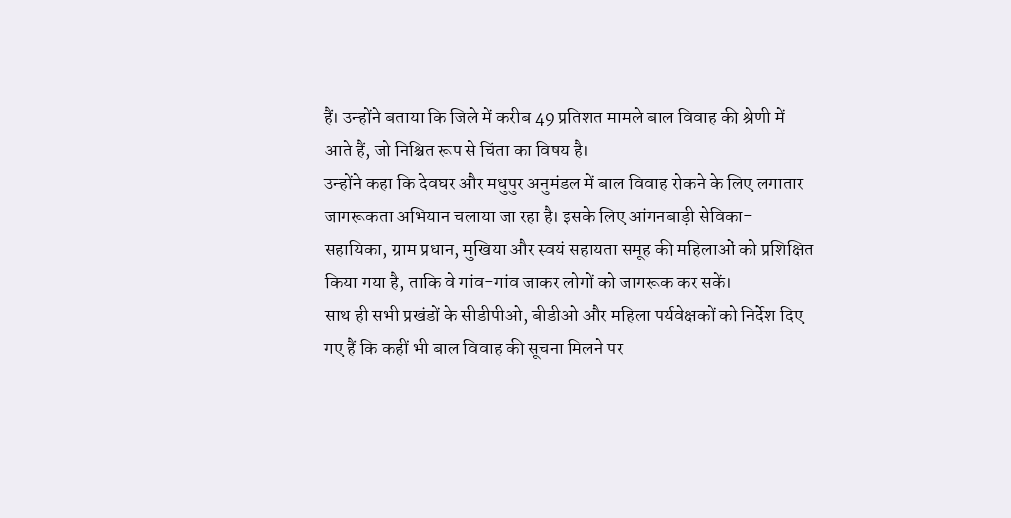हैं। उन्होंने बताया कि जिले में करीब 49 प्रतिशत मामले बाल विवाह की श्रेणी में आते हैं, जो निश्चित रूप से चिंता का विषय है।
उन्होंने कहा कि देवघर और मधुपुर अनुमंडल में बाल विवाह रोकने के लिए लगातार जागरूकता अभियान चलाया जा रहा है। इसके लिए आंगनबाड़ी सेविका-सहायिका, ग्राम प्रधान, मुखिया और स्वयं सहायता समूह की महिलाओं को प्रशिक्षित किया गया है, ताकि वे गांव-गांव जाकर लोगों को जागरूक कर सकें।
साथ ही सभी प्रखंडों के सीडीपीओ, बीडीओ और महिला पर्यवेक्षकों को निर्देश दिए गए हैं कि कहीं भी बाल विवाह की सूचना मिलने पर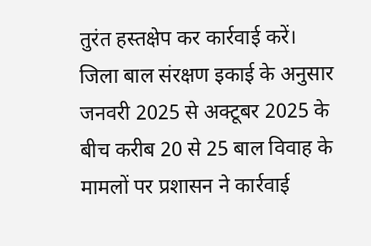तुरंत हस्तक्षेप कर कार्रवाई करें।
जिला बाल संरक्षण इकाई के अनुसार जनवरी 2025 से अक्टूबर 2025 के बीच करीब 20 से 25 बाल विवाह के मामलों पर प्रशासन ने कार्रवाई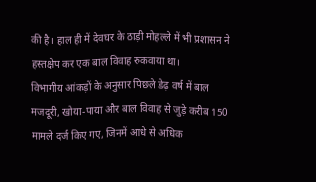की है। हाल ही में देवघर के ठाड़ी मोहल्ले में भी प्रशासन ने हस्तक्षेप कर एक बाल विवाह रुकवाया था।
विभागीय आंकड़ों के अनुसार पिछले डेढ़ वर्ष में बाल मजदूरी, खोया-पाया और बाल विवाह से जुड़े करीब 150 मामले दर्ज किए गए, जिनमें आधे से अधिक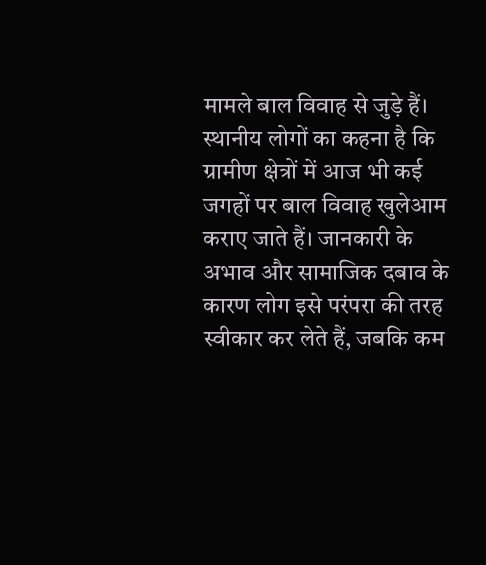मामले बाल विवाह से जुड़े हैं।
स्थानीय लोगों का कहना है कि ग्रामीण क्षेत्रों में आज भी कई जगहों पर बाल विवाह खुलेआम कराए जाते हैं। जानकारी के अभाव और सामाजिक दबाव के कारण लोग इसे परंपरा की तरह स्वीकार कर लेते हैं, जबकि कम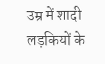उम्र में शादी लड़कियों के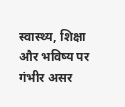स्वास्थ्य, शिक्षा और भविष्य पर गंभीर असर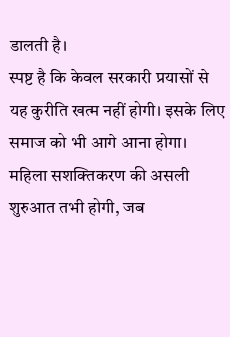डालती है।
स्पष्ट है कि केवल सरकारी प्रयासों से यह कुरीति खत्म नहीं होगी। इसके लिए समाज को भी आगे आना होगा।
महिला सशक्तिकरण की असली शुरुआत तभी होगी, जब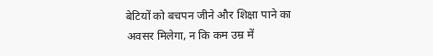बेटियों को बचपन जीने और शिक्षा पाने का अवसर मिलेगा, न कि कम उम्र में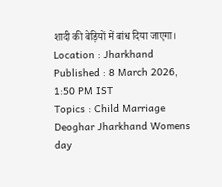शादी की बेड़ियों में बांध दिया जाएगा।
Location : Jharkhand
Published : 8 March 2026, 1:50 PM IST
Topics : Child Marriage Deoghar Jharkhand Womens day